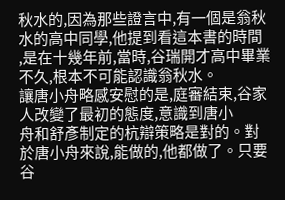秋水的,因為那些證言中,有一個是翁秋水的高中同學,他提到看這本書的時間
,是在十幾年前,當時,谷瑞開才高中畢業不久,根本不可能認識翁秋水。
讓唐小舟略感安慰的是,庭審結束,谷家人改變了最初的態度,意識到唐小
舟和舒彥制定的杭辯策略是對的。對於唐小舟來說,能做的,他都做了。只要谷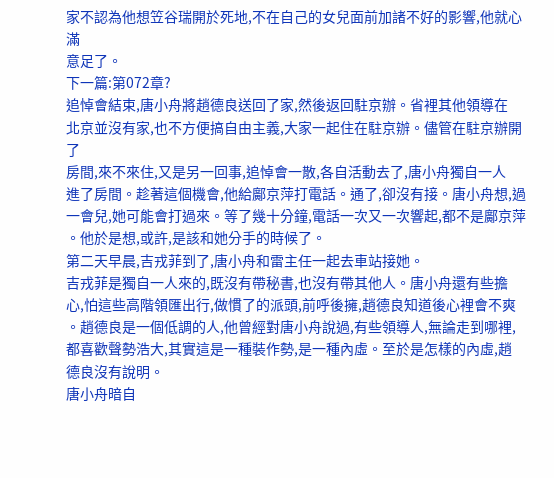家不認為他想笠谷瑞開於死地,不在自己的女兒面前加諸不好的影響,他就心滿
意足了。
下一篇:第072章?
追悼會結束,唐小舟將趙德良送回了家,然後返回駐京辦。省裡其他領導在
北京並沒有家,也不方便搞自由主義,大家一起住在駐京辦。儘管在駐京辦開了
房間,來不來住,又是另一回事,追悼會一散,各自活動去了,唐小舟獨自一人
進了房間。趁著這個機會,他給鄺京萍打電話。通了,卻沒有接。唐小舟想,過
一會兒,她可能會打過來。等了幾十分鐘,電話一次又一次響起,都不是鄺京萍
。他於是想,或許,是該和她分手的時候了。
第二天早晨,吉戎菲到了,唐小舟和雷主任一起去車站接她。
吉戎菲是獨自一人來的,既沒有帶秘書,也沒有帶其他人。唐小舟還有些擔
心,怕這些高階領匯出行,做慣了的派頭,前呼後擁,趙德良知道後心裡會不爽
。趙德良是一個低調的人,他曾經對唐小舟說過,有些領導人,無論走到哪裡,
都喜歡聲勢浩大,其實這是一種裝作勢,是一種內虛。至於是怎樣的內虛,趙
德良沒有說明。
唐小舟暗自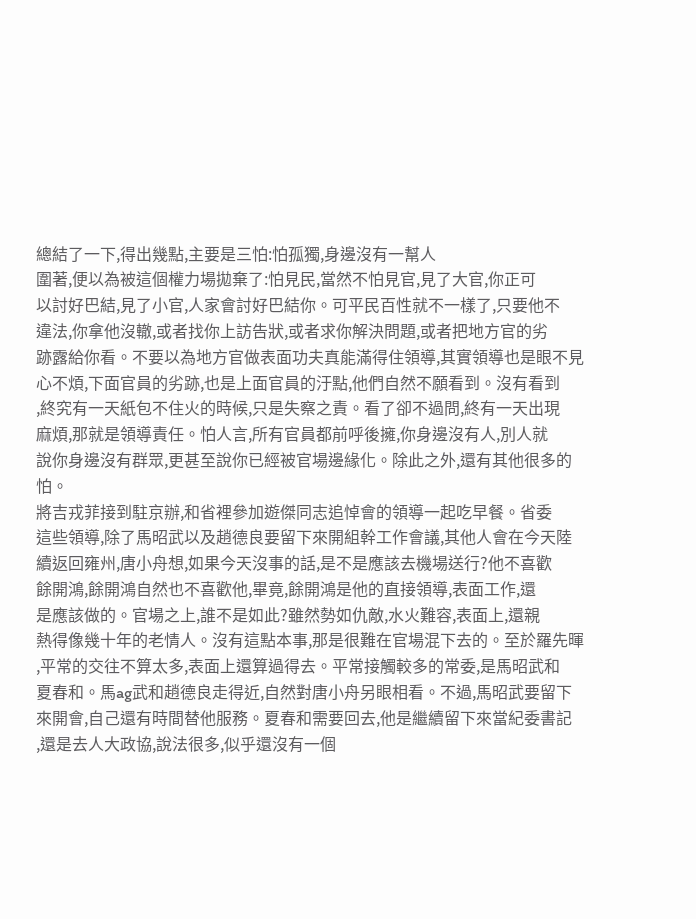總結了一下,得出幾點,主要是三怕:怕孤獨,身邊沒有一幫人
圍著,便以為被這個權力場拋棄了:怕見民,當然不怕見官,見了大官,你正可
以討好巴結,見了小官,人家會討好巴結你。可平民百性就不一樣了,只要他不
違法,你拿他沒轍,或者找你上訪告狀,或者求你解決問題,或者把地方官的劣
跡露給你看。不要以為地方官做表面功夫真能滿得住領導,其實領導也是眼不見
心不煩,下面官員的劣跡,也是上面官員的汙點,他們自然不願看到。沒有看到
,終究有一天紙包不住火的時候,只是失察之責。看了卻不過問,終有一天出現
麻煩,那就是領導責任。怕人言,所有官員都前呼後擁,你身邊沒有人,別人就
說你身邊沒有群眾,更甚至說你已經被官場邊緣化。除此之外,還有其他很多的
怕。
將吉戎菲接到駐京辦,和省裡參加遊傑同志追悼會的領導一起吃早餐。省委
這些領導,除了馬昭武以及趙德良要留下來開組幹工作會議,其他人會在今天陸
續返回雍州,唐小舟想,如果今天沒事的話,是不是應該去機場送行?他不喜歡
餘開鴻,餘開鴻自然也不喜歡他,畢竟,餘開鴻是他的直接領導,表面工作,還
是應該做的。官場之上,誰不是如此?雖然勢如仇敵,水火難容,表面上,還親
熱得像幾十年的老情人。沒有這點本事,那是很難在官場混下去的。至於羅先暉
,平常的交往不算太多,表面上還算過得去。平常接觸較多的常委,是馬昭武和
夏春和。馬ag武和趙德良走得近,自然對唐小舟另眼相看。不過,馬昭武要留下
來開會,自己還有時間替他服務。夏春和需要回去,他是繼續留下來當紀委書記
,還是去人大政協,說法很多,似乎還沒有一個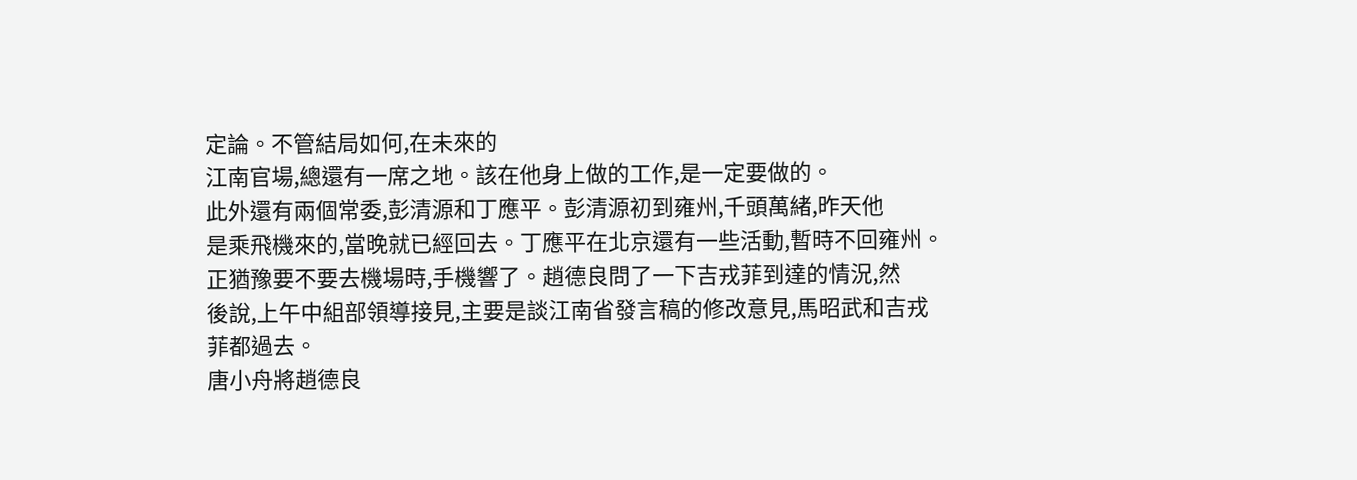定論。不管結局如何,在未來的
江南官場,總還有一席之地。該在他身上做的工作,是一定要做的。
此外還有兩個常委,彭清源和丁應平。彭清源初到雍州,千頭萬緒,昨天他
是乘飛機來的,當晚就已經回去。丁應平在北京還有一些活動,暫時不回雍州。
正猶豫要不要去機場時,手機響了。趙德良問了一下吉戎菲到達的情況,然
後說,上午中組部領導接見,主要是談江南省發言稿的修改意見,馬昭武和吉戎
菲都過去。
唐小舟將趙德良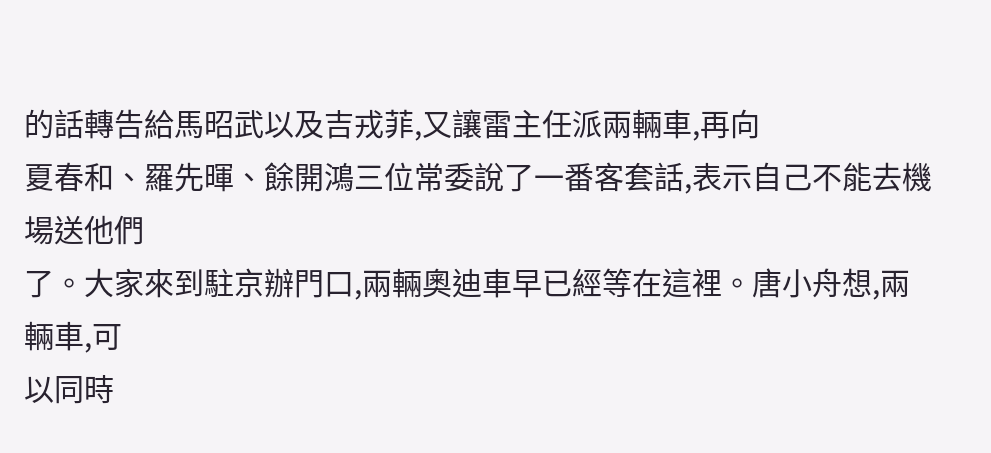的話轉告給馬昭武以及吉戎菲,又讓雷主任派兩輛車,再向
夏春和、羅先暉、餘開鴻三位常委說了一番客套話,表示自己不能去機場送他們
了。大家來到駐京辦門口,兩輛奧迪車早已經等在這裡。唐小舟想,兩輛車,可
以同時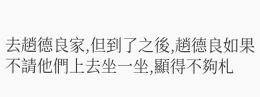去趙德良家,但到了之後,趙德良如果不請他們上去坐一坐,顯得不夠札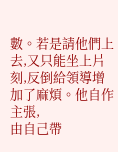數。若是請他們上去,又只能坐上片刻,反倒給領導增加了麻煩。他自作主張,
由自己帶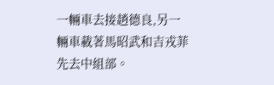一輛車去接趙德良,另一輛車載著馬昭武和吉戎菲先去中組部。